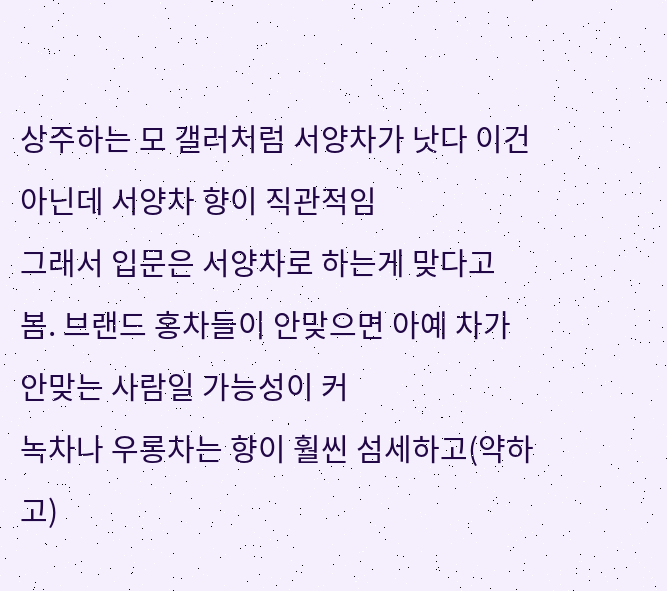상주하는 모 갤러처럼 서양차가 낫다 이건 아닌데 서양차 향이 직관적임
그래서 입문은 서양차로 하는게 맞다고 봄. 브랜드 홍차들이 안맞으면 아예 차가 안맞는 사람일 가능성이 커
녹차나 우롱차는 향이 훨씬 섬세하고(약하고)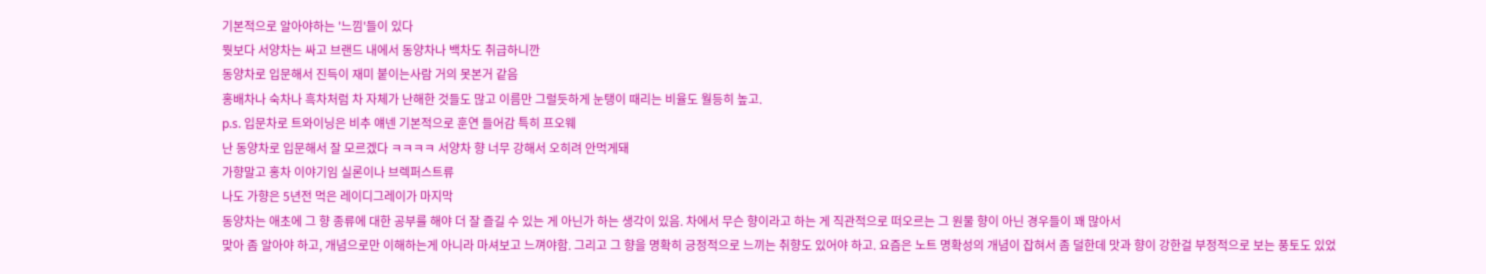기본적으로 알아야하는 '느낌'들이 있다
뭣보다 서양차는 싸고 브랜드 내에서 동양차나 백차도 취급하니깐
동양차로 입문해서 진득이 재미 붙이는사람 거의 못본거 같음
홍배차나 숙차나 흑차처럼 차 자체가 난해한 것들도 많고 이름만 그럴듯하게 눈탱이 때리는 비율도 월등히 높고.
p.s. 입문차로 트와이닝은 비추 얘넨 기본적으로 훈연 들어감 특히 프오웨
난 동양차로 입문해서 잘 모르겠다 ㅋㅋㅋㅋ 서양차 향 너무 강해서 오히려 안먹게돼
가향말고 홍차 이야기임 실론이나 브렉퍼스트류
나도 가향은 5년전 먹은 레이디그레이가 마지막
동양차는 애초에 그 향 종류에 대한 공부를 해야 더 잘 즐길 수 있는 게 아닌가 하는 생각이 있음. 차에서 무슨 향이라고 하는 게 직관적으로 떠오르는 그 원물 향이 아닌 경우들이 꽤 많아서
맞아 좀 알아야 하고, 개념으로만 이해하는게 아니라 마셔보고 느껴야함. 그리고 그 향을 명확히 긍정적으로 느끼는 취향도 있어야 하고. 요즘은 노트 명확성의 개념이 잡혀서 좀 덜한데 맛과 향이 강한걸 부정적으로 보는 풍토도 있었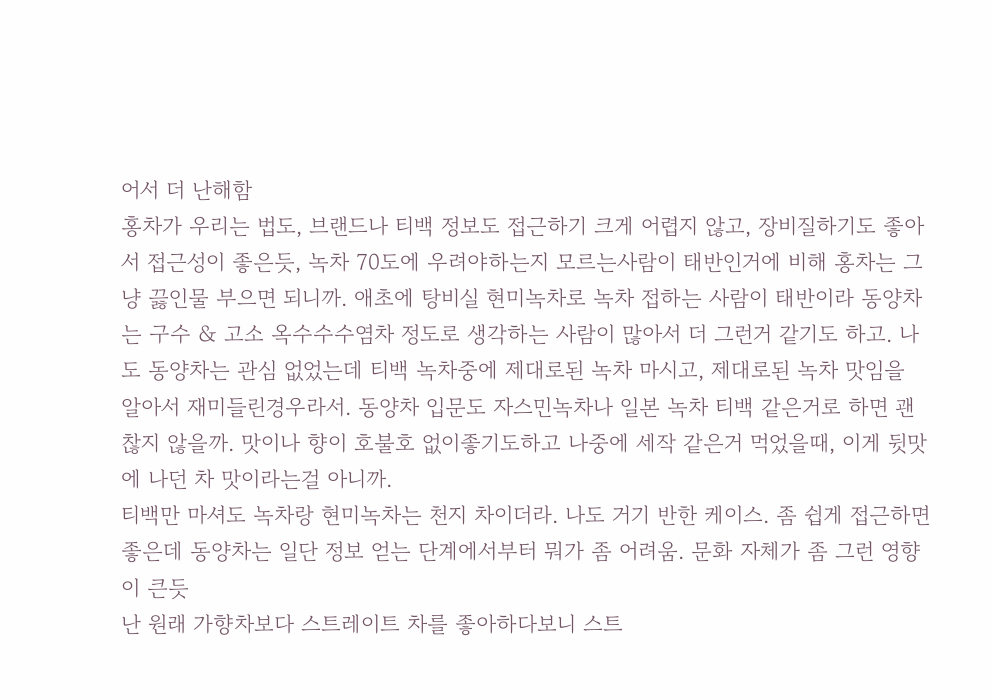어서 더 난해함
홍차가 우리는 법도, 브랜드나 티백 정보도 접근하기 크게 어렵지 않고, 장비질하기도 좋아서 접근성이 좋은듯, 녹차 70도에 우려야하는지 모르는사람이 태반인거에 비해 홍차는 그냥 끓인물 부으면 되니까. 애초에 탕비실 현미녹차로 녹차 접하는 사람이 태반이라 동양차는 구수 & 고소 옥수수수염차 정도로 생각하는 사람이 많아서 더 그런거 같기도 하고. 나도 동양차는 관심 없었는데 티백 녹차중에 제대로된 녹차 마시고, 제대로된 녹차 맛임을 알아서 재미들린경우라서. 동양차 입문도 자스민녹차나 일본 녹차 티백 같은거로 하면 괜찮지 않을까. 맛이나 향이 호불호 없이좋기도하고 나중에 세작 같은거 먹었을때, 이게 뒷맛에 나던 차 맛이라는걸 아니까.
티백만 마셔도 녹차랑 현미녹차는 천지 차이더라. 나도 거기 반한 케이스. 좀 쉽게 접근하면 좋은데 동양차는 일단 정보 얻는 단계에서부터 뭐가 좀 어려움. 문화 자체가 좀 그런 영향이 큰듯
난 원래 가향차보다 스트레이트 차를 좋아하다보니 스트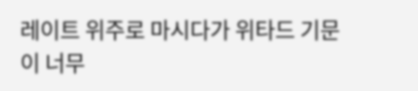레이트 위주로 마시다가 위타드 기문이 너무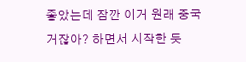좋았는데 잠깐 이거 원래 중국 거잖아? 하면서 시작한 듯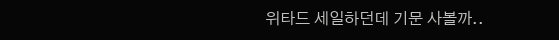위타드 세일하던데 기문 사볼까..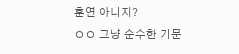훈연 아니지?
ㅇㅇ 그냥 순수한 기문